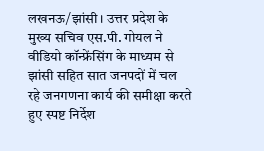लखनऊ/झांसी। उत्तर प्रदेश के मुख्य सचिव एस.पी. गोयल ने वीडियो कॉन्फ्रेंसिंग के माध्यम से झांसी सहित सात जनपदों में चल रहे जनगणना कार्य की समीक्षा करते हुए स्पष्ट निर्देश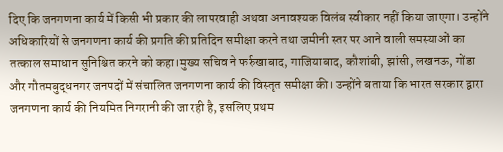दिए कि जनगणना कार्य में किसी भी प्रकार की लापरवाही अथवा अनावश्यक विलंब स्वीकार नहीं किया जाएगा। उन्होंने अधिकारियों से जनगणना कार्य की प्रगति की प्रतिदिन समीक्षा करने तथा जमीनी स्तर पर आने वाली समस्याओं का तत्काल समाधान सुनिश्चित करने को कहा।मुख्य सचिव ने फर्रुखाबाद, गाजियाबाद, कौशांबी, झांसी, लखनऊ, गोंडा और गौतमबुद्धनगर जनपदों में संचालित जनगणना कार्य की विस्तृत समीक्षा की। उन्होंने बताया कि भारत सरकार द्वारा जनगणना कार्य की नियमित निगरानी की जा रही है, इसलिए प्रथम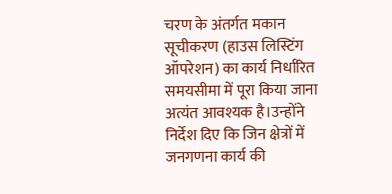चरण के अंतर्गत मकान सूचीकरण (हाउस लिस्टिंग ऑपरेशन) का कार्य निर्धारित समयसीमा में पूरा किया जाना अत्यंत आवश्यक है।उन्होंने निर्देश दिए कि जिन क्षेत्रों में जनगणना कार्य की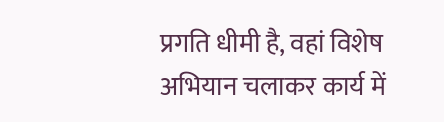प्रगति धीमी है, वहां विशेष अभियान चलाकर कार्य में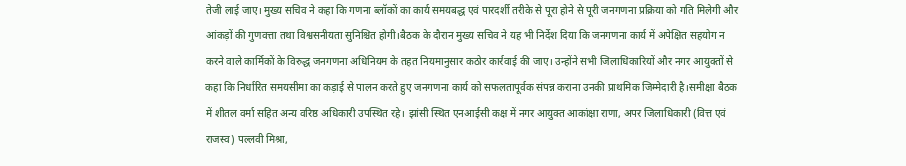तेजी लाई जाए। मुख्य सचिव ने कहा कि गणना ब्लॉकों का कार्य समयबद्ध एवं पारदर्शी तरीके से पूरा होने से पूरी जनगणना प्रक्रिया को गति मिलेगी और आंकड़ों की गुणवत्ता तथा विश्वसनीयता सुनिश्चित होगी।बैठक के दौरान मुख्य सचिव ने यह भी निर्देश दिया कि जनगणना कार्य में अपेक्षित सहयोग न करने वाले कार्मिकों के विरुद्ध जनगणना अधिनियम के तहत नियमानुसार कठोर कार्रवाई की जाए। उन्होंने सभी जिलाधिकारियों और नगर आयुक्तों से कहा कि निर्धारित समयसीमा का कड़ाई से पालन करते हुए जनगणना कार्य को सफलतापूर्वक संपन्न कराना उनकी प्राथमिक जिम्मेदारी है।समीक्षा बैठक में शीतल वर्मा सहित अन्य वरिष्ठ अधिकारी उपस्थित रहे। झांसी स्थित एनआईसी कक्ष में नगर आयुक्त आकांक्षा राणा, अपर जिलाधिकारी (वित्त एवं राजस्व) पल्लवी मिश्रा,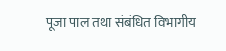पूजा पाल तथा संबंधित विभागीय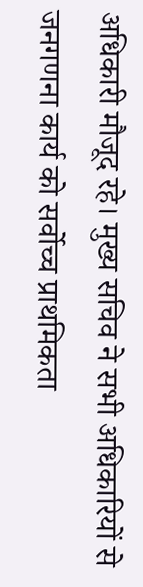अधिकारी मौजूद रहे। मुख्य सचिव ने सभी अधिकारियों से जनगणना कार्य को सर्वोच्च प्राथमिकता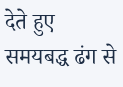देते हुए समयबद्ध ढंग से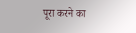पूरा करने का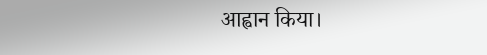आह्वान किया।